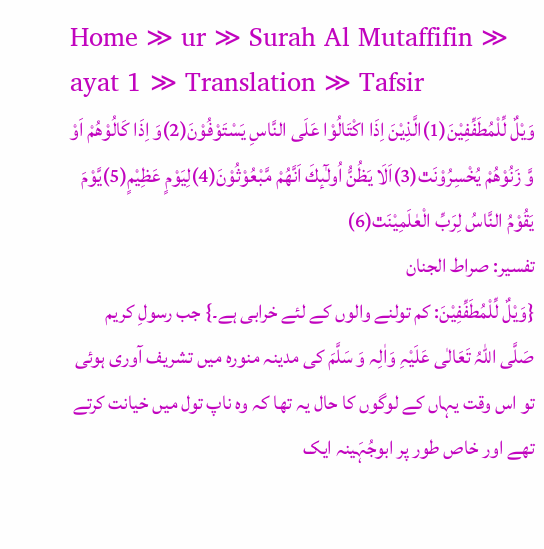Home ≫ ur ≫ Surah Al Mutaffifin ≫ ayat 1 ≫ Translation ≫ Tafsir
وَیْلٌ لِّلْمُطَفِّفِیْنَ(1)الَّذِیْنَ اِذَا اكْتَالُوْا عَلَى النَّاسِ یَسْتَوْفُوْنَ(2)وَ اِذَا كَالُوْهُمْ اَوْ وَّ زَنُوْهُمْ یُخْسِرُوْنَٿ(3)اَلَا یَظُنُّ اُولٰٓىٕكَ اَنَّهُمْ مَّبْعُوْثُوْنَ(4)لِیَوْمٍ عَظِیْمٍ(5)یَّوْمَ یَقُوْمُ النَّاسُ لِرَبِّ الْعٰلَمِیْنَٿ(6)
تفسیر: صراط الجنان
{وَیْلٌ لِّلْمُطَفِّفِیْنَ: کم تولنے والوں کے لئے خرابی ہے۔} جب رسولِ کریم صَلَّی اللّٰہُ تَعَالٰی عَلَیْہِ وَاٰلِہ وَ سَلَّمَ کی مدینہ منورہ میں تشریف آوری ہوئی تو اس وقت یہاں کے لوگوں کا حال یہ تھا کہ وہ ناپ تول میں خیانت کرتے تھے اور خاص طور پر ابوجُہَینہ ایک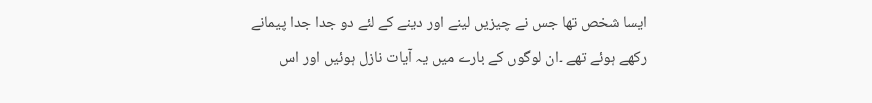ایسا شخص تھا جس نے چیزیں لینے اور دینے کے لئے دو جدا جدا پیمانے رکھے ہوئے تھے ۔ان لوگوں کے بارے میں یہ آیات نازل ہوئیں اور اس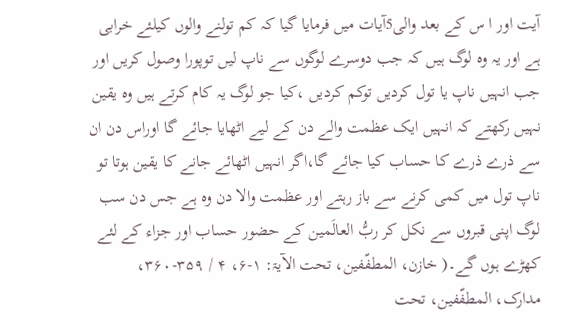آیت اور ا س کے بعد والی5آیات میں فرمایا گیا کہ کم تولنے والوں کیلئے خرابی ہے اور یہ وہ لوگ ہیں کہ جب دوسرے لوگوں سے ناپ لیں توپورا وصول کریں اور جب انہیں ناپ یا تول کردیں توکم کردیں ،کیا جو لوگ یہ کام کرتے ہیں وہ یقین نہیں رکھتے کہ انہیں ایک عظمت والے دن کے لیے اٹھایا جائے گا اوراس دن ان سے ذرے ذرے کا حساب کیا جائے گا،اگر انہیں اٹھائے جانے کا یقین ہوتا تو ناپ تول میں کمی کرنے سے باز رہتے اور عظمت والا دن وہ ہے جس دن سب لوگ اپنی قبروں سے نکل کر ربُّ العالَمین کے حضور حساب اور جزاء کے لئے کھڑے ہوں گے۔( خازن، المطفّفین، تحت الآیۃ: ۱-۶، ۴ / ۳۵۹-۳۶۰، مدارک، المطفّفین، تحت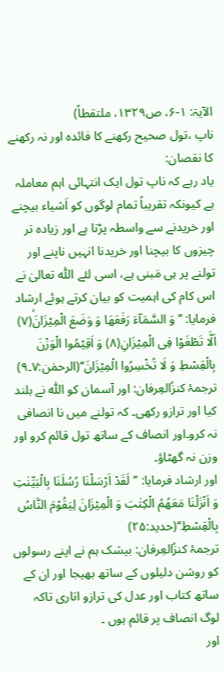الآیۃ: ۱-۶، ص۱۳۲۹، ملتقطاً)
ناپ ،تول صحیح رکھنے کا فائدہ اور نہ رکھنے کا نقصان:
یاد رہے کہ ناپ تول ایک انتہائی اہم معاملہ ہے کیونکہ تقریباً تمام لوگوں کو اَشیاء بیچنے اور خریدنے سے واسطہ پڑتا ہے اور زیادہ تر چیزوں کا بیچنا اور خریدنا انہیں ناپنے اور تولنے پر ہی مَبنی ہے، اسی لئے اللّٰہ تعالیٰ نے اس کام کی اہمیت کو بیان کرتے ہوئے ارشاد فرمایا: ’’وَ السَّمَآءَ رَفَعَهَا وَ وَضَعَ الْمِیْزَانَۙ(۷) اَلَّا تَطْغَوْا فِی الْمِیْزَانِ(۸) وَ اَقِیْمُوا الْوَزْنَ بِالْقِسْطِ وَ لَا تُخْسِرُوا الْمِیْزَانَ‘‘(الرحمٰن:۷۔۹)
ترجمۂ کنزُالعِرفان: اور آسمان کو اللّٰہ نے بلند کیا اور ترازو رکھی۔ کہ تولنے میں نا انصافی نہ کرو۔اور انصاف کے ساتھ تول قائم کرو اور وزن نہ گھٹاؤ۔
اور ارشاد فرمایا: ’’لَقَدْ اَرْسَلْنَا رُسُلَنَا بِالْبَیِّنٰتِ وَ اَنْزَلْنَا مَعَهُمُ الْكِتٰبَ وَ الْمِیْزَانَ لِیَقُوْمَ النَّاسُ بِالْقِسْطِ‘‘(حدید:۲۵)
ترجمۂ کنزُالعِرفان: بیشک ہم نے اپنے رسولوں کو روشن دلیلوں کے ساتھ بھیجا اور ان کے ساتھ کتاب اور عدل کی ترازو اتاری تاکہ لوگ انصاف پر قائم ہوں ۔
اور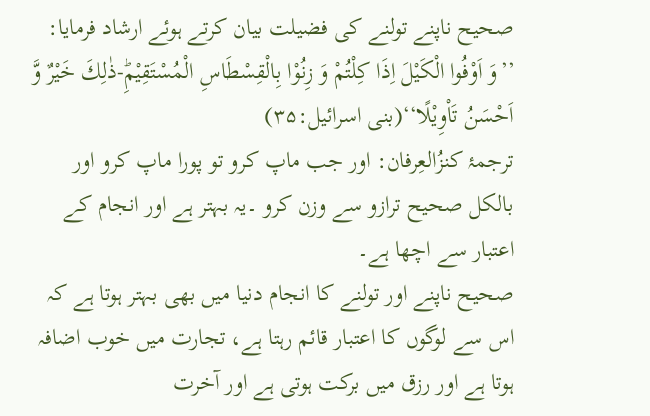صحیح ناپنے تولنے کی فضیلت بیان کرتے ہوئے ارشاد فرمایا: ’’وَ اَوْفُوا الْكَیْلَ اِذَا كِلْتُمْ وَ زِنُوْا بِالْقِسْطَاسِ الْمُسْتَقِیْمِؕ-ذٰلِكَ خَیْرٌ وَّ اَحْسَنُ تَاْوِیْلًا‘‘(بنی اسرائیل:۳۵)
ترجمۂ کنزُالعِرفان: اور جب ماپ کرو تو پورا ماپ کرو اور بالکل صحیح ترازو سے وزن کرو ۔یہ بہتر ہے اور انجام کے اعتبار سے اچھا ہے۔
صحیح ناپنے اور تولنے کا انجام دنیا میں بھی بہتر ہوتا ہے کہ اس سے لوگوں کا اعتبار قائم رہتا ہے، تجارت میں خوب اضافہ ہوتا ہے اور رزق میں برکت ہوتی ہے اور آخرت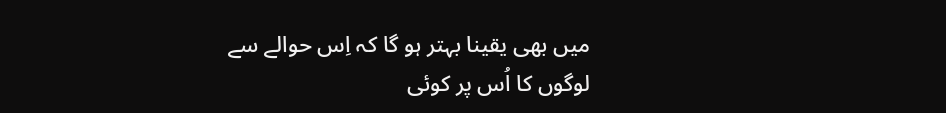میں بھی یقینا بہتر ہو گا کہ اِس حوالے سے لوگوں کا اُس پر کوئی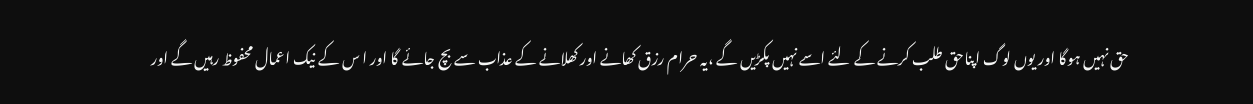حق نہیں ہوگا اور یوں لوگ اپناحق طلب کرنے کے لئے اسے نہیں پکڑیں گے ،یہ حرام رزق کھانے اور کھلانے کے عذاب سے بچ جائے گا اور ا س کے نیک اعمال محفوظ رہیں گے اور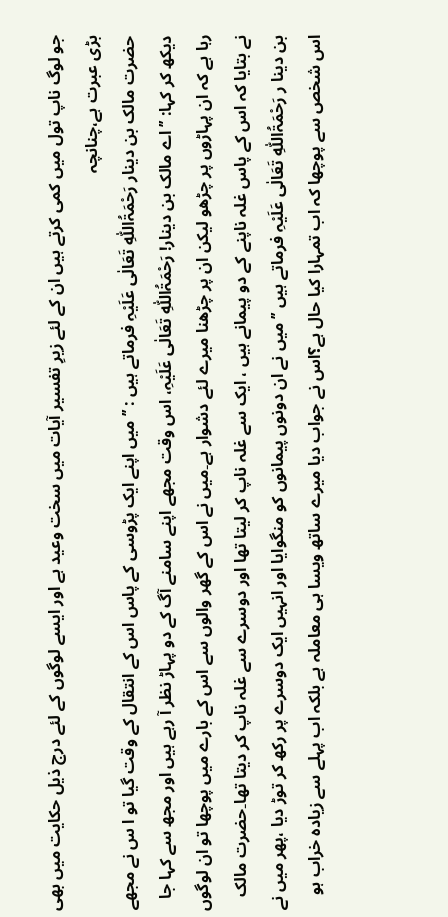جو لوگ ناپ تول میں کمی کرتے ہیں ان کے لئے زیرِ تفسیر آیات میں سخت وعید ہے اور ایسے لوگوں کے لئے درج ذیل حکایت میں بھی بڑی عبرت ہے،چنانچہ
حضرت مالک بن دینار رَحْمَۃُاللّٰہِ تَعَالٰی عَلَیْہِ فرماتے ہیں : ’’ میں اپنے ایک پڑوسی کے پاس اس کے انتقال کے وقت گیا تو ا س نے مجھے دیکھ کر کہا: ’’اے مالک بن دینار! رَحْمَۃُاللّٰہِ تَعَالٰی عَلَیْہِ، اس وقت مجھے اپنے سامنے آگ کے دو پہاڑ نظر آ رہے ہیں اور مجھ سے کہا جا رہا ہے کہ ان پہاڑوں پر چڑھو لیکن ان پر چڑھنا میرے لئے دشوار ہے۔میں نے اس کے گھر والوں سے اس کے بارے میں پوچھا تو ان لوگوں نے بتایا کہ اس کے پاس غلہ ناپنے کے دو پیمانے ہیں ، ایک سے غلہ ناپ کر لیتا تھا اور دوسرے سے غلہ ناپ کر دیتا تھا۔حضرت مالک بن دینا ر رَحْمَۃُاللّٰہِ تَعَالٰی عَلَیْہِ فرماتے ہیں ’’میں نے ان دونوں پیمانوں کو منگوایا اور انہیں ایک دوسرے پر رکھ کر توڑ دیا ،پھر میں نے اس شخص سے پوچھا کہ اب تمہارا کیا حال ہے؟اس نے جواب دیا میرے ساتھ ویسا ہی معاملہ ہے بلکہ اب پہلے سے زیادہ خراب ہو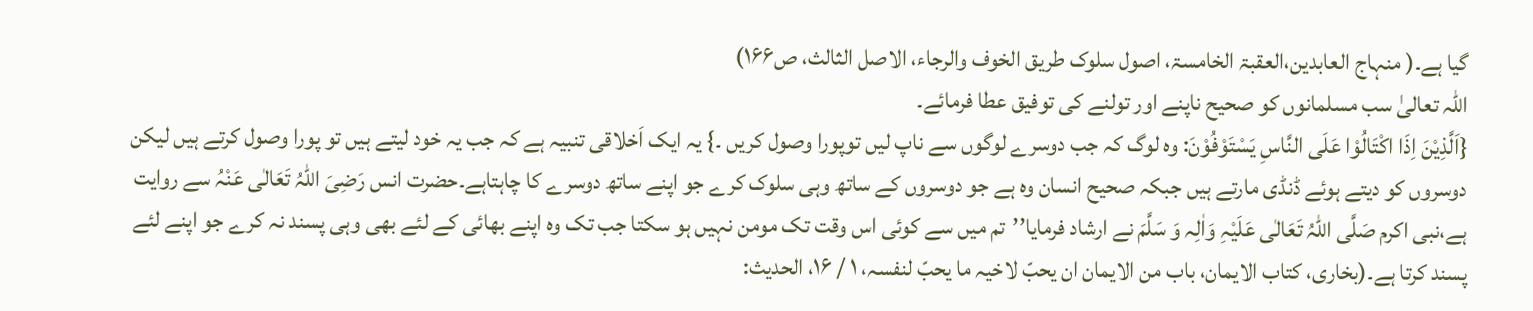گیا ہے۔( منہاج العابدین،العقبۃ الخامسۃ، اصول سلوک طریق الخوف والرجاء، الاصل الثالث، ص۱۶۶)
اللّٰہ تعالیٰ سب مسلمانوں کو صحیح ناپنے اور تولنے کی توفیق عطا فرمائے۔
{اَلَّذِیْنَ اِذَا اكْتَالُوْا عَلَى النَّاسِ یَسْتَوْفُوْنَ: وہ لوگ کہ جب دوسرے لوگوں سے ناپ لیں توپورا وصول کریں ۔} یہ ایک اَخلاقی تنبیہ ہے کہ جب یہ خود لیتے ہیں تو پورا وصول کرتے ہیں لیکن دوسروں کو دیتے ہوئے ڈنڈی مارتے ہیں جبکہ صحیح انسان وہ ہے جو دوسروں کے ساتھ وہی سلوک کرے جو اپنے ساتھ دوسرے کا چاہتاہے۔حضرت انس رَضِیَ اللّٰہُ تَعَالٰی عَنْہُ سے روایت ہے،نبی اکرم صَلَّی اللّٰہُ تَعَالٰی عَلَیْہِ وَاٰلِہ وَ سَلَّمَ نے ارشاد فرمایا’’تم میں سے کوئی اس وقت تک مومن نہیں ہو سکتا جب تک وہ اپنے بھائی کے لئے بھی وہی پسند نہ کرے جو اپنے لئے پسند کرتا ہے۔(بخاری، کتاب الایمان، باب من الایمان ان یحبّ لاخیہ ما یحبّ لنفسہ، ۱ / ۱۶، الحدیث: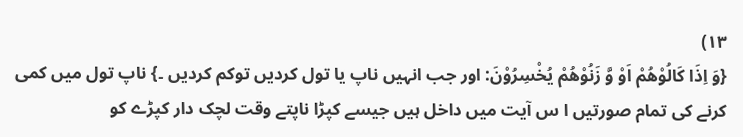۱۳)
{وَ اِذَا كَالُوْهُمْ اَوْ وَّ زَنُوْهُمْ یُخْسِرُوْنَ: اور جب انہیں ناپ یا تول کردیں توکم کردیں ۔} ناپ تول میں کمی کرنے کی تمام صورتیں ا س آیت میں داخل ہیں جیسے کپڑا ناپتے وقت لچک دار کپڑے کو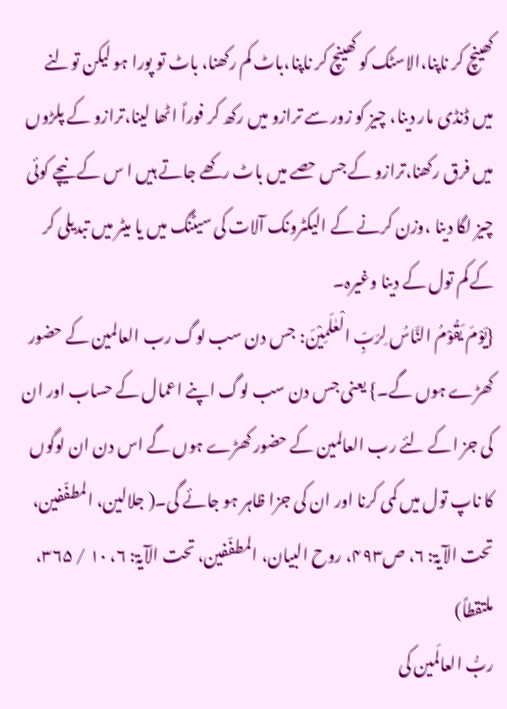کھینچ کر ناپنا،الاسٹک کو کھینچ کر ناپنا،باٹ کم رکھنا، باٹ تو پورا ہو لیکن تولنے میں ڈنڈی مار دینا، چیز کو زور سے ترازو میں رکھ کر فوراً اٹھا لینا،ترازو کے پلڑوں میں فرق رکھنا،ترازو کے جس حصے میں باٹ رکھے جاتے ہیں ا س کے نیچے کوئی چیز لگا دینا ،وزن کرنے کے الیکٹرونک آلات کی سیٹنگ میں یا میٹر میں تبدیلی کر کے کم تول کے دینا وغیرہ۔
{یَوْمَ یَقُوْمُ النَّاسُ لِرَبِّ الْعٰلَمِیْنَ: جس دن سب لوگ رب العالمین کے حضور کھڑے ہوں گے۔} یعنی جس دن سب لوگ اپنے اعمال کے حساب اور ان کی جز اکے لئے رب العالمین کے حضور کھڑے ہوں گے اس دن ان لوگوں کا ناپ تول میں کمی کرنا اور ان کی جزا ظاہر ہو جائے گی۔( جلالین، المطفّفین، تحت الآیۃ: ۶، ص۴۹۳، روح البیان، المطفّفین، تحت الآیۃ: ۶، ۱۰ / ۳۶۵، ملتقطاً)
ربُّ العالَمین کی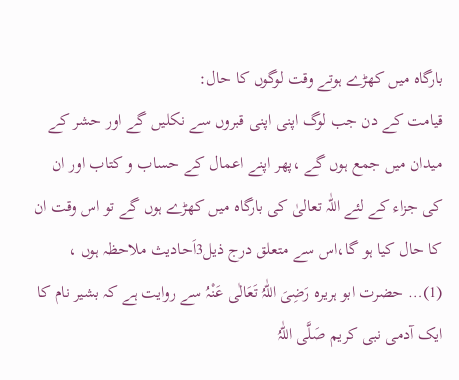بارگاہ میں کھڑے ہوتے وقت لوگوں کا حال:
قیامت کے دن جب لوگ اپنی اپنی قبروں سے نکلیں گے اور حشر کے میدان میں جمع ہوں گے ،پھر اپنے اعمال کے حساب و کتاب اور ان کی جزاء کے لئے اللّٰہ تعالیٰ کی بارگاہ میں کھڑے ہوں گے تو اس وقت ان کا حال کیا ہو گا،اس سے متعلق درج ذیل3اَحادیث ملاحظہ ہوں ،
(1)… حضرت ابو ہریرہ رَضِیَ اللّٰہُ تَعَالٰی عَنْہُ سے روایت ہے کہ بشیر نام کا ایک آدمی نبی کریم صَلَّی اللّٰہُ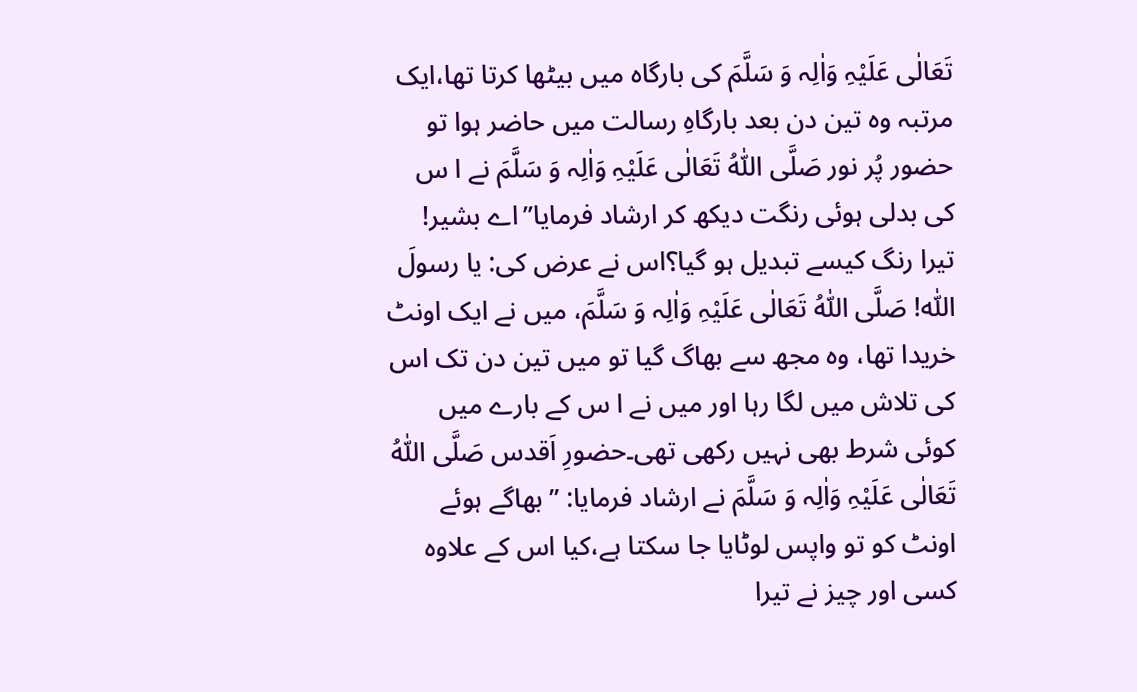تَعَالٰی عَلَیْہِ وَاٰلِہ وَ سَلَّمَ کی بارگاہ میں بیٹھا کرتا تھا،ایک مرتبہ وہ تین دن بعد بارگاہِ رسالت میں حاضر ہوا تو حضور پُر نور صَلَّی اللّٰہُ تَعَالٰی عَلَیْہِ وَاٰلِہ وَ سَلَّمَ نے ا س کی بدلی ہوئی رنگت دیکھ کر ارشاد فرمایا’’اے بشیر! تیرا رنگ کیسے تبدیل ہو گیا؟اس نے عرض کی: یا رسولَ اللّٰہ! صَلَّی اللّٰہُ تَعَالٰی عَلَیْہِ وَاٰلِہ وَ سَلَّمَ، میں نے ایک اونٹ خریدا تھا، وہ مجھ سے بھاگ گیا تو میں تین دن تک اس کی تلاش میں لگا رہا اور میں نے ا س کے بارے میں کوئی شرط بھی نہیں رکھی تھی۔حضورِ اَقدس صَلَّی اللّٰہُ تَعَالٰی عَلَیْہِ وَاٰلِہ وَ سَلَّمَ نے ارشاد فرمایا: ’’بھاگے ہوئے اونٹ کو تو واپس لوٹایا جا سکتا ہے،کیا اس کے علاوہ کسی اور چیز نے تیرا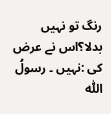رنگ تو نہیں بدلا؟اس نے عرض کی :نہیں ۔ رسولُ اللّٰہ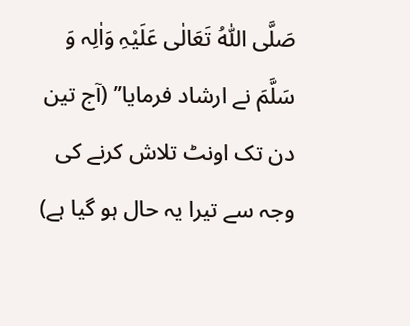صَلَّی اللّٰہُ تَعَالٰی عَلَیْہِ وَاٰلِہ وَ سَلَّمَ نے ارشاد فرمایا’’ (آج تین دن تک اونٹ تلاش کرنے کی وجہ سے تیرا یہ حال ہو گیا ہے)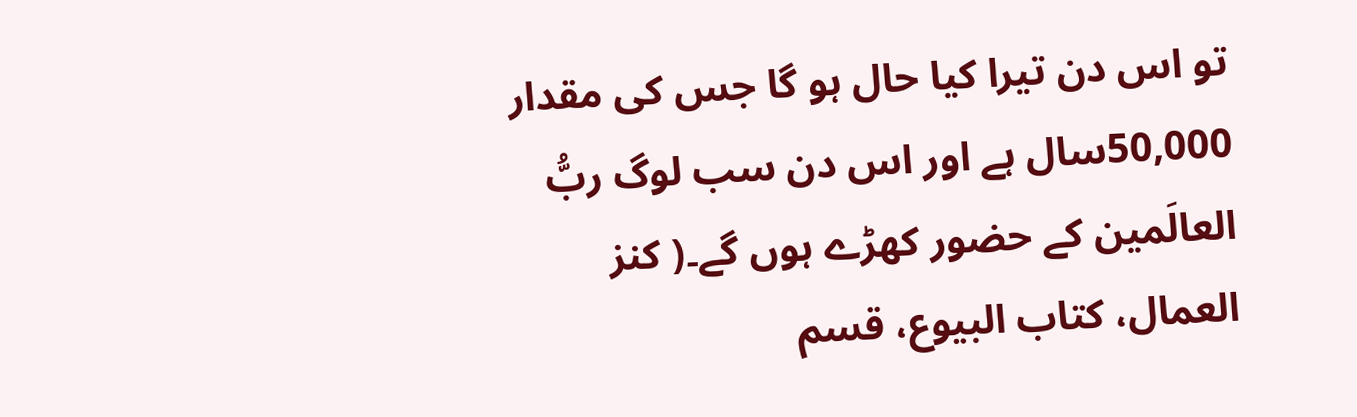تو اس دن تیرا کیا حال ہو گا جس کی مقدار 50,000سال ہے اور اس دن سب لوگ ربُّ العالَمین کے حضور کھڑے ہوں گے۔( کنز العمال، کتاب البیوع، قسم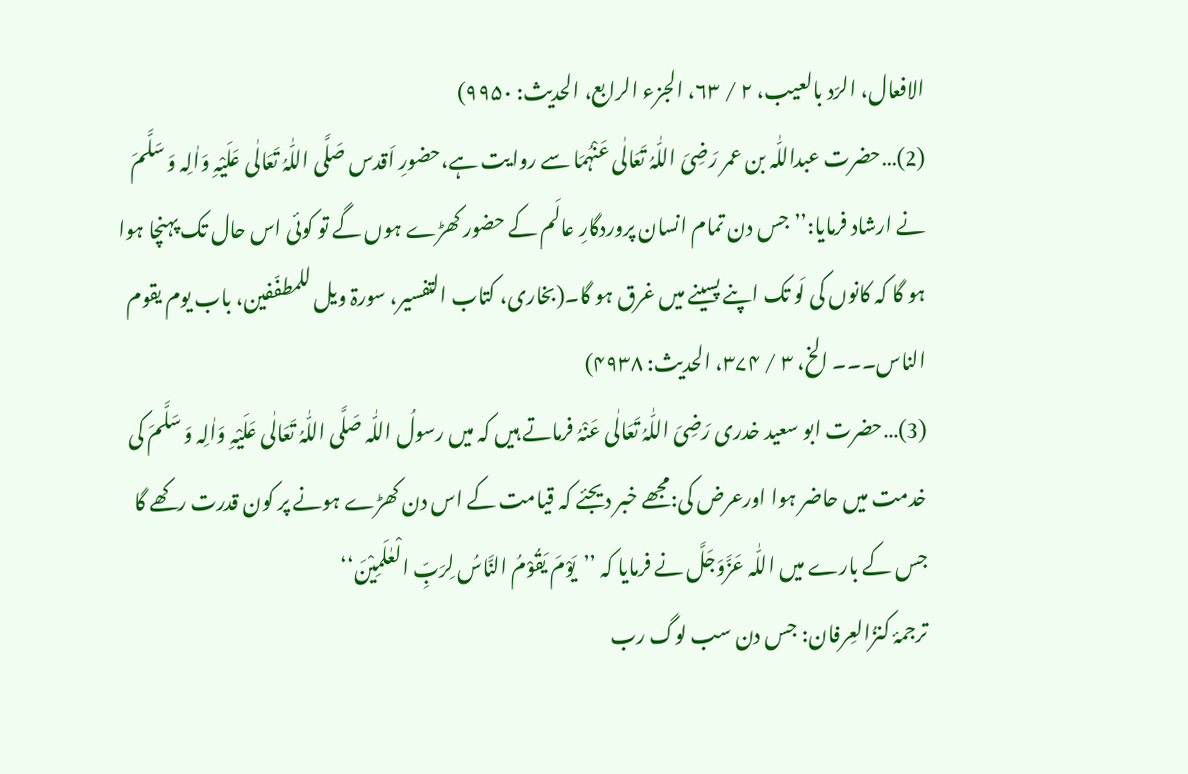الافعال، الرّد بالعیب، ۲ / ۶۳، الجزء الرابع، الحدیث: ۹۹۵۰)
(2)…حضرت عبداللّٰہ بن عمر رَضِیَ اللّٰہُ تَعَالٰی عَنْہُمَا سے روایت ہے،حضورِ اَقدس صَلَّی اللّٰہُ تَعَالٰی عَلَیْہِ وَاٰلِہ وَ سَلَّمَ نے ارشاد فرمایا:’’جس دن تمام انسان پروردگارِ عالَم کے حضور کھڑے ہوں گے تو کوئی اس حال تک پہنچا ہوا ہو گا کہ کانوں کی لَو تک اپنے پسینے میں غرق ہو گا۔(بخاری، کتاب التفسیر، سورۃ ویل للمطفّفین، باب یوم یقوم الناس۔۔۔ الخ، ۳ / ۳۷۴، الحدیث: ۴۹۳۸)
(3)…حضرت ابو سعید خدری رَضِیَ اللّٰہُ تَعَالٰی عَنْہُ فرماتے ہیں کہ میں رسولُ اللّٰہ صَلَّی اللّٰہُ تَعَالٰی عَلَیْہِ وَاٰلِہ وَ سَلَّمَ کی خدمت میں حاضر ہوا اورعرض کی:مجھے خبر دیجئے کہ قیامت کے اس دن کھڑے ہونے پر کون قدرت رکھے گا جس کے بارے میں اللّٰہ عَزَّوَجَلَّ نے فرمایا کہ ’’یَوْمَ یَقُوْمُ النَّاسُ لِرَبِّ الْعٰلَمِیْنَ‘‘
ترجمۂ کنزُالعِرفان: جس دن سب لوگ رب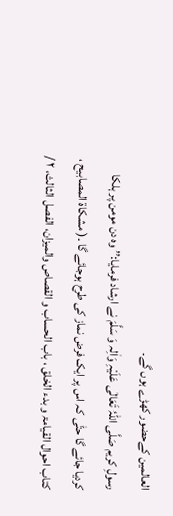العالمین کےحضور کھڑے ہوں گے۔
رسولِ کریم صَلَّی اللّٰہُ تَعَالٰی عَلَیْہِ وَاٰلِہ وَ سَلَّمَ نے ارشاد فرمایا:’’ وہ دن مومن پر ہلکا کردیا جائے گا حتّٰی کہ اس پر ایک فرض نماز کی طرح ہوجائے گا ۔( مشکاۃ المصابیح ، کتاب احوال القیامۃ و بدء الخلق ، باب الحساب و القصاص والمیزان، الفصل الثالث، ۲ /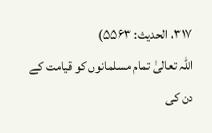۳۱۷، الحدیث: ۵۵۶۳)
اللّٰہ تعالیٰ تمام مسلمانوں کو قیامت کے دن کی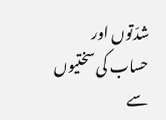شدّتوں اور حساب کی سختیوں سے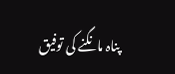پناہ مانگنے کی توفیق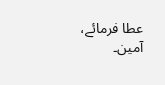عطا فرمائے، آمین۔